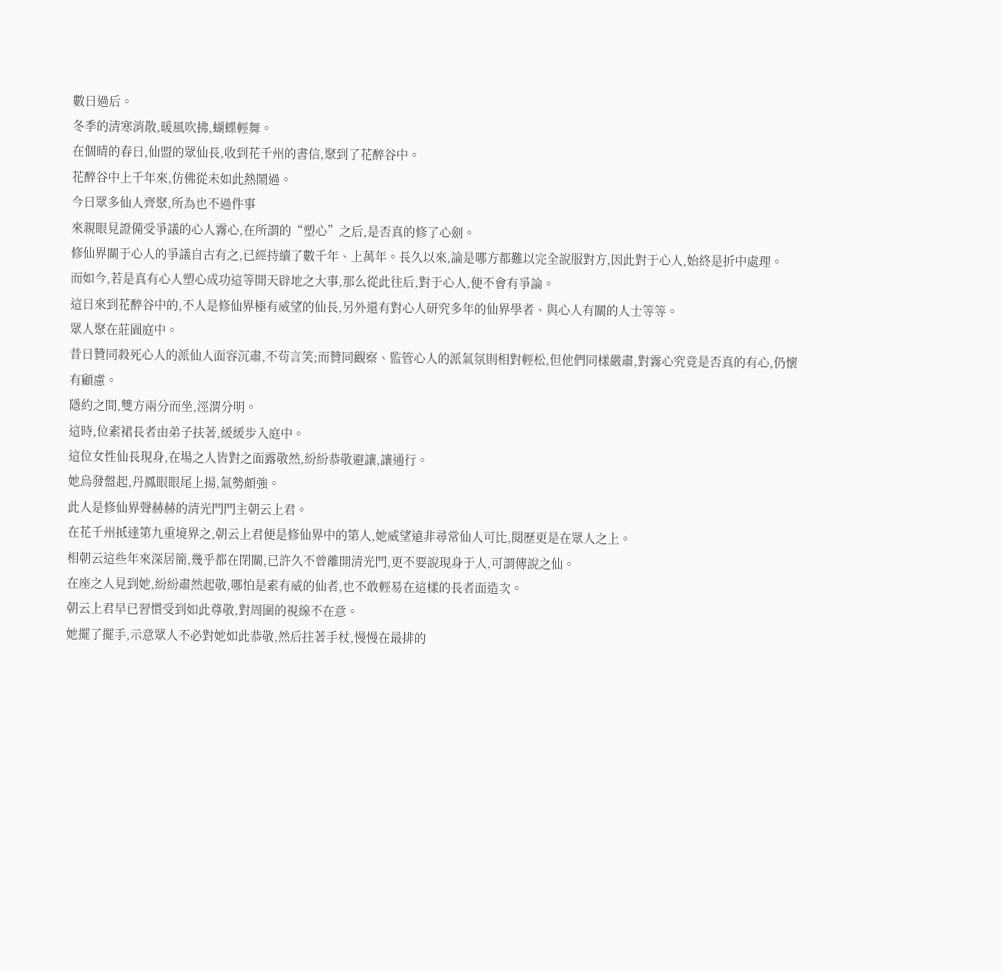數日過后。
冬季的清寒消散,暖風吹拂,蝴蝶輕舞。
在個晴的春日,仙盟的眾仙長,收到花千州的書信,聚到了花醉谷中。
花醉谷中上千年來,仿佛從未如此熱鬧過。
今日眾多仙人齊聚,所為也不過件事
來親眼見證備受爭議的心人霧心,在所謂的“塑心”之后,是否真的修了心劍。
修仙界關于心人的爭議自古有之,已經持續了數千年、上萬年。長久以來,論是哪方都難以完全說服對方,因此對于心人,始終是折中處理。
而如今,若是真有心人塑心成功這等開天辟地之大事,那么從此往后,對于心人,便不會有爭論。
這日來到花醉谷中的,不人是修仙界極有威望的仙長,另外還有對心人研究多年的仙界學者、與心人有關的人士等等。
眾人聚在莊園庭中。
昔日贊同殺死心人的派仙人面容沉肅,不茍言笑;而贊同觀察、監管心人的派氣氛則相對輕松,但他們同樣嚴肅,對霧心究竟是否真的有心,仍懷有顧慮。
隱約之間,雙方兩分而坐,涇渭分明。
這時,位素裙長者由弟子扶著,緩緩步入庭中。
這位女性仙長現身,在場之人皆對之面露敬然,紛紛恭敬避讓,讓通行。
她烏發盤起,丹鳳眼眼尾上揚,氣勢頗強。
此人是修仙界聲赫赫的清光門門主朝云上君。
在花千州抵達第九重境界之,朝云上君便是修仙界中的第人,她威望遠非尋常仙人可比,閱歷更是在眾人之上。
相朝云這些年來深居簡,幾乎都在閉關,已許久不曾離開清光門,更不要說現身于人,可謂傳說之仙。
在座之人見到她,紛紛肅然起敬,哪怕是素有威的仙者,也不敢輕易在這樣的長者面造次。
朝云上君早已習慣受到如此尊敬,對周圍的視線不在意。
她擺了擺手,示意眾人不必對她如此恭敬,然后拄著手杖,慢慢在最排的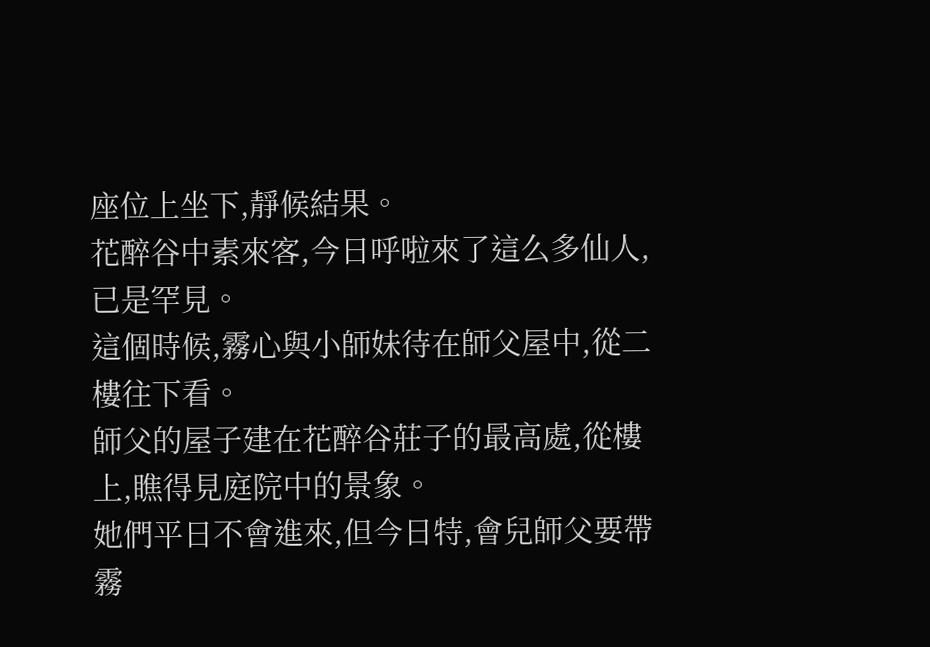座位上坐下,靜候結果。
花醉谷中素來客,今日呼啦來了這么多仙人,已是罕見。
這個時候,霧心與小師妹待在師父屋中,從二樓往下看。
師父的屋子建在花醉谷莊子的最高處,從樓上,瞧得見庭院中的景象。
她們平日不會進來,但今日特,會兒師父要帶霧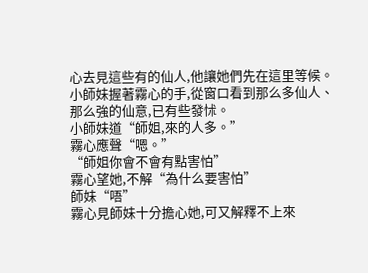心去見這些有的仙人,他讓她們先在這里等候。
小師妹握著霧心的手,從窗口看到那么多仙人、那么強的仙意,已有些發怵。
小師妹道“師姐,來的人多。”
霧心應聲“嗯。”
“師姐你會不會有點害怕”
霧心望她,不解“為什么要害怕”
師妹“唔”
霧心見師妹十分擔心她,可又解釋不上來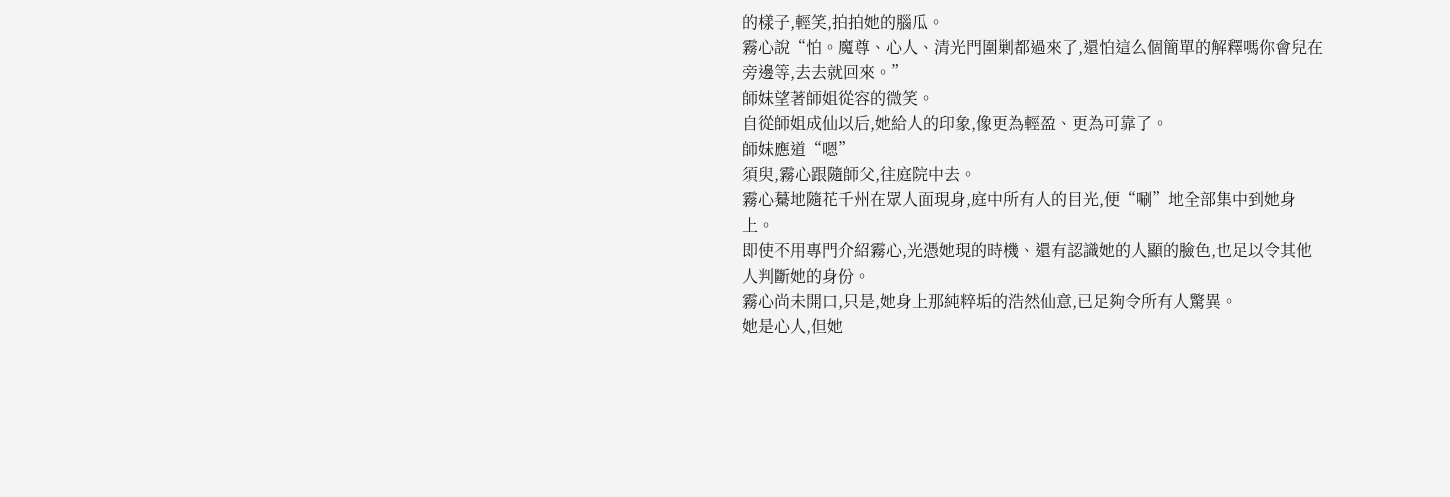的樣子,輕笑,拍拍她的腦瓜。
霧心說“怕。魔尊、心人、清光門圍剿都過來了,還怕這么個簡單的解釋嗎你會兒在旁邊等,去去就回來。”
師妹望著師姐從容的微笑。
自從師姐成仙以后,她給人的印象,像更為輕盈、更為可靠了。
師妹應道“嗯”
須臾,霧心跟隨師父,往庭院中去。
霧心驀地隨花千州在眾人面現身,庭中所有人的目光,便“唰”地全部集中到她身上。
即使不用專門介紹霧心,光憑她現的時機、還有認識她的人顯的臉色,也足以令其他人判斷她的身份。
霧心尚未開口,只是,她身上那純粹垢的浩然仙意,已足夠令所有人驚異。
她是心人,但她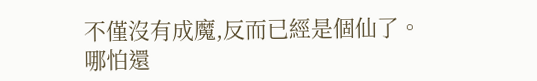不僅沒有成魔,反而已經是個仙了。
哪怕還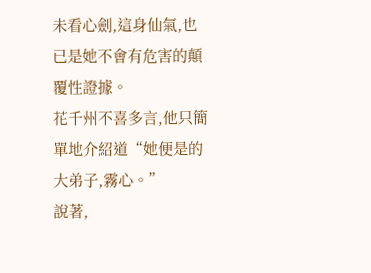未看心劍,這身仙氣,也已是她不會有危害的顛覆性證據。
花千州不喜多言,他只簡單地介紹道“她便是的大弟子,霧心。”
說著,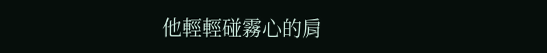他輕輕碰霧心的肩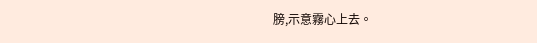膀,示意霧心上去。